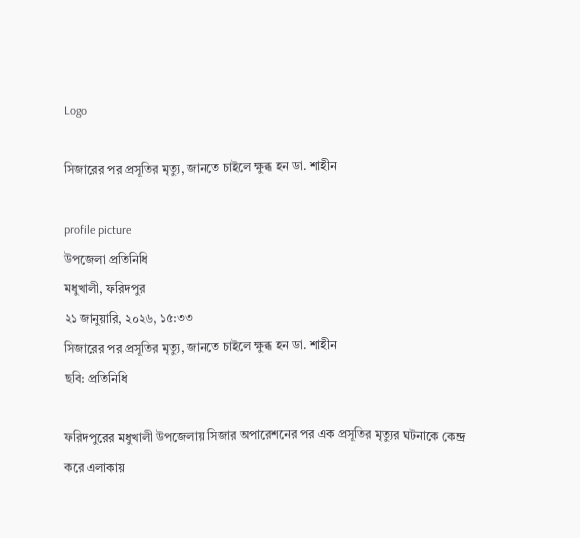Logo

সিজারের পর প্রসূতির মৃত্যু, জানতে চাইলে ক্ষুব্ধ হন ডা. শাহীন

profile picture
উপজেলা প্রতিনিধি
মধুখালী, ফরিদপুর
২১ জানুয়ারি, ২০২৬, ১৫:৩৩
সিজারের পর প্রসূতির মৃত্যু, জানতে চাইলে ক্ষুব্ধ হন ডা. শাহীন
ছবি: প্রতিনিধি

ফরিদপুরের মধুখালী উপজেলায় সিজার অপারেশনের পর এক প্রসূতির মৃত্যুর ঘটনাকে কেন্দ্র করে এলাকায়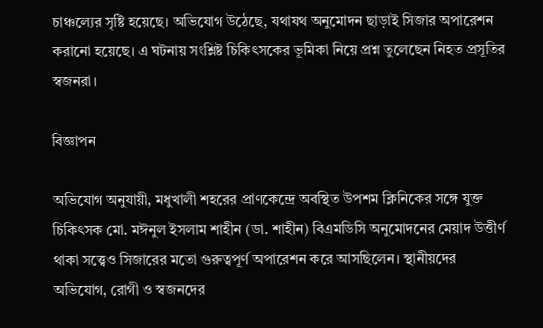চাঞ্চল্যের সৃষ্টি হয়েছে। অভিযোগ উঠেছে, যথাযথ অনুমোদন ছাড়াই সিজার অপারেশন করানো হয়েছে। এ ঘটনায় সংশ্লিষ্ট চিকিৎসকের ভূমিকা নিয়ে প্রশ্ন তুলেছেন নিহত প্রসূতির স্বজনরা।

বিজ্ঞাপন

অভিযোগ অনুযায়ী, মধুখালী শহরের প্রাণকেন্দ্রে অবস্থিত উপশম ক্লিনিকের সঙ্গে যুক্ত চিকিৎসক মো. মঈনুল ইসলাম শাহীন (ডা. শাহীন) বিএমডিসি অনুমোদনের মেয়াদ উত্তীর্ণ থাকা সত্ত্বেও সিজারের মতো গুরুত্বপূর্ণ অপারেশন করে আসছিলেন। স্থানীয়দের অভিযোগ, রোগী ও স্বজনদের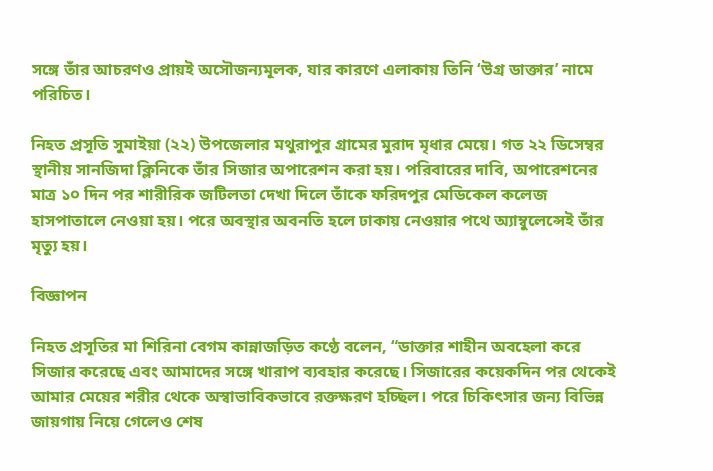সঙ্গে তাঁর আচরণও প্রায়ই অসৌজন্যমূলক, যার কারণে এলাকায় তিনি ‘উগ্র ডাক্তার’ নামে পরিচিত।

নিহত প্রসূতি সুমাইয়া (২২) উপজেলার মথুরাপুর গ্রামের মুরাদ মৃধার মেয়ে। গত ২২ ডিসেম্বর স্থানীয় সানজিদা ক্লিনিকে তাঁর সিজার অপারেশন করা হয়। পরিবারের দাবি, অপারেশনের মাত্র ১০ দিন পর শারীরিক জটিলতা দেখা দিলে তাঁকে ফরিদপুর মেডিকেল কলেজ হাসপাতালে নেওয়া হয়। পরে অবস্থার অবনতি হলে ঢাকায় নেওয়ার পথে অ্যাম্বুলেন্সেই তাঁর মৃত্যু হয়।

বিজ্ঞাপন

নিহত প্রসূতির মা শিরিনা বেগম কান্নাজড়িত কণ্ঠে বলেন, “ডাক্তার শাহীন অবহেলা করে সিজার করেছে এবং আমাদের সঙ্গে খারাপ ব্যবহার করেছে। সিজারের কয়েকদিন পর থেকেই আমার মেয়ের শরীর থেকে অস্বাভাবিকভাবে রক্তক্ষরণ হচ্ছিল। পরে চিকিৎসার জন্য বিভিন্ন জায়গায় নিয়ে গেলেও শেষ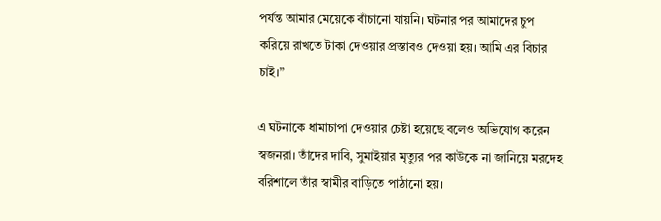পর্যন্ত আমার মেয়েকে বাঁচানো যায়নি। ঘটনার পর আমাদের চুপ করিয়ে রাখতে টাকা দেওয়ার প্রস্তাবও দেওয়া হয়। আমি এর বিচার চাই।”

এ ঘটনাকে ধামাচাপা দেওয়ার চেষ্টা হয়েছে বলেও অভিযোগ করেন স্বজনরা। তাঁদের দাবি, সুমাইয়ার মৃত্যুর পর কাউকে না জানিয়ে মরদেহ বরিশালে তাঁর স্বামীর বাড়িতে পাঠানো হয়।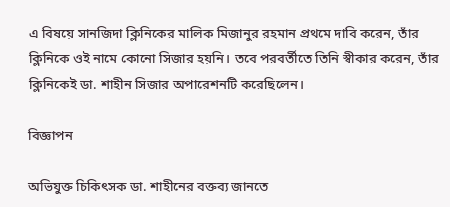এ বিষয়ে সানজিদা ক্লিনিকের মালিক মিজানুর রহমান প্রথমে দাবি করেন, তাঁর ক্লিনিকে ওই নামে কোনো সিজার হয়নি। তবে পরবর্তীতে তিনি স্বীকার করেন, তাঁর ক্লিনিকেই ডা. শাহীন সিজার অপারেশনটি করেছিলেন।

বিজ্ঞাপন

অভিযুক্ত চিকিৎসক ডা. শাহীনের বক্তব্য জানতে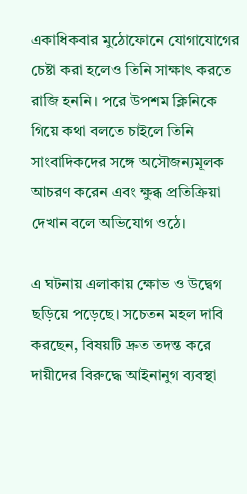একাধিকবার মুঠোফোনে যোগাযোগের চেষ্টা করা হলেও তিনি সাক্ষাৎ করতে রাজি হননি। পরে উপশম ক্লিনিকে গিয়ে কথা বলতে চাইলে তিনি সাংবাদিকদের সঙ্গে অসৌজন্যমূলক আচরণ করেন এবং ক্ষুব্ধ প্রতিক্রিয়া দেখান বলে অভিযোগ ওঠে।

এ ঘটনায় এলাকায় ক্ষোভ ও উদ্বেগ ছড়িয়ে পড়েছে। সচেতন মহল দাবি করছেন, বিষয়টি দ্রুত তদন্ত করে দায়ীদের বিরুদ্ধে আইনানুগ ব্যবস্থা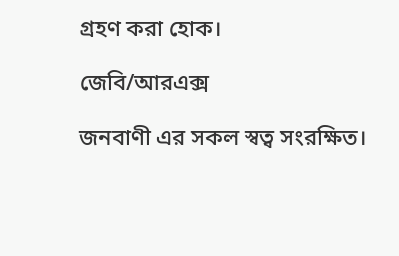গ্রহণ করা হোক।

জেবি/আরএক্স

জনবাণী এর সকল স্বত্ব সংরক্ষিত।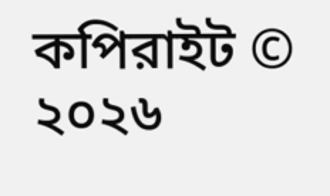কপিরাইট © ২০২৬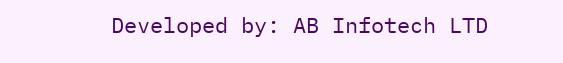Developed by: AB Infotech LTD